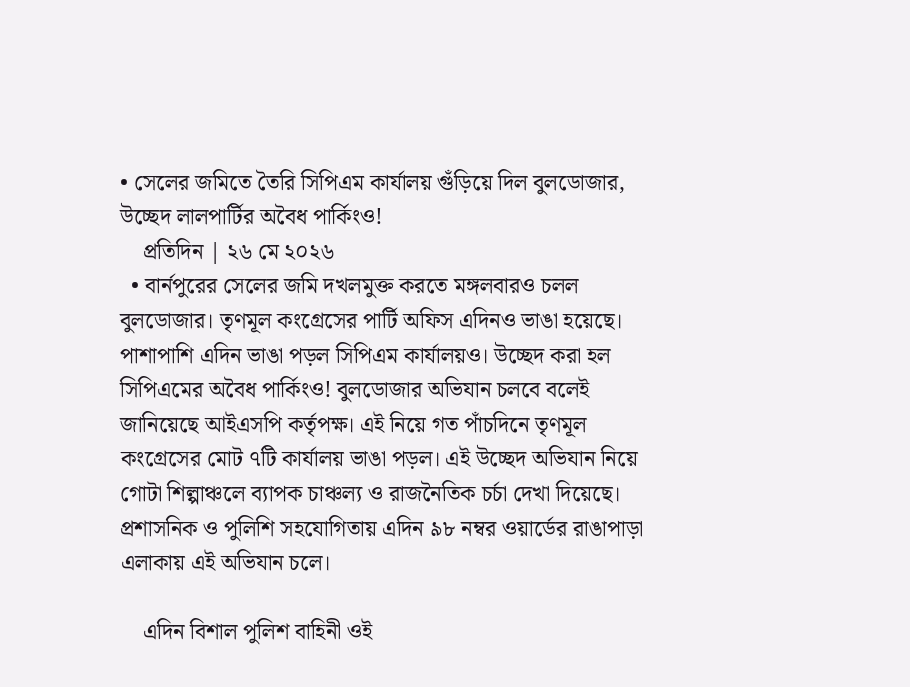• সেলের জমিতে তৈরি সিপিএম কার্যালয় গুঁড়িয়ে দিল বুলডোজার, উচ্ছেদ লালপার্টির অবৈধ পার্কিংও!
    প্রতিদিন | ২৬ মে ২০২৬
  • বার্নপুরের সেলের জমি দখলমুক্ত করতে মঙ্গলবারও চলল বুলডোজার। তৃণমূল কংগ্রেসের পার্টি অফিস এদিনও ভাঙা হয়েছে। পাশাপাশি এদিন ভাঙা পড়ল সিপিএম কার্যালয়ও। উচ্ছেদ করা হল সিপিএমের অবৈধ পার্কিংও! বুলডোজার অভিযান চলবে বলেই জানিয়েছে আইএসপি কর্তৃপক্ষ। এই নিয়ে গত পাঁচদিনে তৃণমূল কংগ্রেসের মোট ৭টি কার্যালয় ভাঙা পড়ল। এই উচ্ছেদ অভিযান নিয়ে গোটা শিল্পাঞ্চলে ব্যাপক চাঞ্চল্য ও রাজনৈতিক চর্চা দেখা দিয়েছে। প্রশাসনিক ও পুলিশি সহযোগিতায় এদিন ৯৮ নম্বর ওয়ার্ডের রাঙাপাড়া এলাকায় এই অভিযান চলে।

    এদিন বিশাল পুলিশ বাহিনী ওই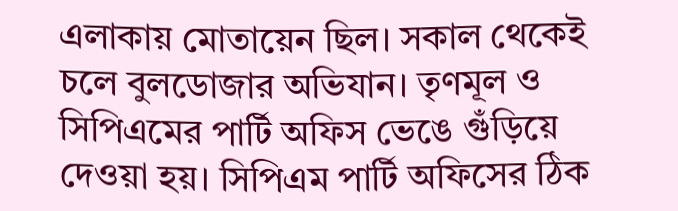এলাকায় মোতায়েন ছিল। সকাল থেকেই চলে বুলডোজার অভিযান। তৃণমূল ও সিপিএমের পার্টি অফিস ভেঙে গুঁড়িয়ে দেওয়া হয়। সিপিএম পার্টি অফিসের ঠিক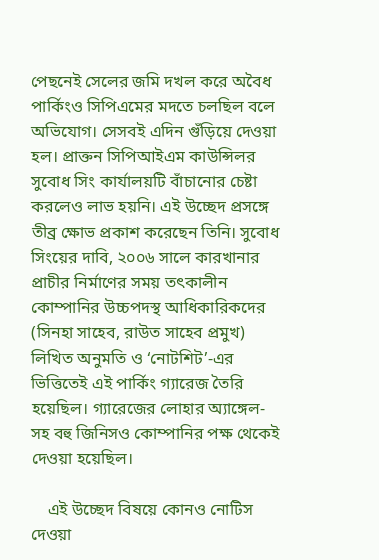পেছনেই সেলের জমি দখল করে অবৈধ পার্কিংও সিপিএমের মদতে চলছিল বলে অভিযোগ। সেসবই এদিন গুঁড়িয়ে দেওয়া হল। প্রাক্তন সিপিআইএম কাউন্সিলর সুবোধ সিং কার্যালয়টি বাঁচানোর চেষ্টা করলেও লাভ হয়নি। এই উচ্ছেদ প্রসঙ্গে তীব্র ক্ষোভ প্রকাশ করেছেন তিনি। সুবোধ সিংয়ের দাবি, ২০০৬ সালে কারখানার প্রাচীর নির্মাণের সময় তৎকালীন কোম্পানির উচ্চপদস্থ আধিকারিকদের (সিনহা সাহেব, রাউত সাহেব প্রমুখ) লিখিত অনুমতি ও ‘নোটশিট’-এর ভিত্তিতেই এই পার্কিং গ্যারেজ তৈরি হয়েছিল। গ্যারেজের লোহার অ্যাঙ্গেল-সহ বহু জিনিসও কোম্পানির পক্ষ থেকেই দেওয়া হয়েছিল।

    এই উচ্ছেদ বিষয়ে কোনও নোটিস দেওয়া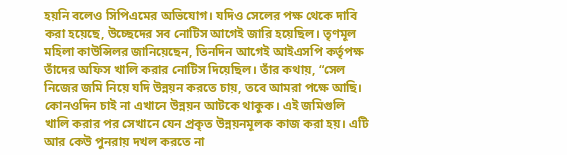হয়নি বলেও সিপিএমের অভিযোগ। যদিও সেলের পক্ষ থেকে দাবি করা হয়েছে, উচ্ছেদের সব নোটিস আগেই জারি হয়েছিল। তৃণমূল মহিলা কাউন্সিলর জানিয়েছেন, তিনদিন আগেই আইএসপি কর্তৃপক্ষ তাঁদের অফিস খালি করার নোটিস দিয়েছিল। তাঁর কথায়, “সেল নিজের জমি নিয়ে যদি উন্নয়ন করতে চায়, তবে আমরা পক্ষে আছি। কোনওদিন চাই না এখানে উন্নয়ন আটকে থাকুক। এই জমিগুলি খালি করার পর সেখানে যেন প্রকৃত উন্নয়নমূলক কাজ করা হয়। এটি আর কেউ পুনরায় দখল করতে না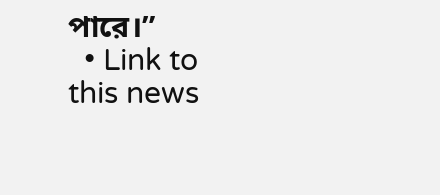পারে।”
  • Link to this news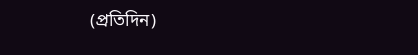(প্রতিদিন)